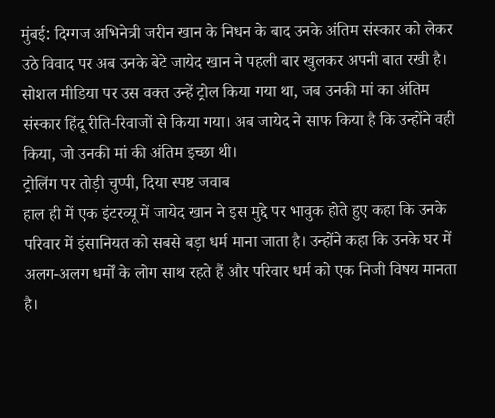मुंबई: दिग्गज अभिनेत्री जरीन खान के निधन के बाद उनके अंतिम संस्कार को लेकर उठे विवाद पर अब उनके बेटे जायेद खान ने पहली बार खुलकर अपनी बात रखी है। सोशल मीडिया पर उस वक्त उन्हें ट्रोल किया गया था, जब उनकी मां का अंतिम संस्कार हिंदू रीति-रिवाजों से किया गया। अब जायेद ने साफ किया है कि उन्होंने वही किया, जो उनकी मां की अंतिम इच्छा थी।
ट्रोलिंग पर तोड़ी चुप्पी, दिया स्पष्ट जवाब
हाल ही में एक इंटरव्यू में जायेद खान ने इस मुद्दे पर भावुक होते हुए कहा कि उनके परिवार में इंसानियत को सबसे बड़ा धर्म माना जाता है। उन्होंने कहा कि उनके घर में अलग-अलग धर्मों के लोग साथ रहते हैं और परिवार धर्म को एक निजी विषय मानता है।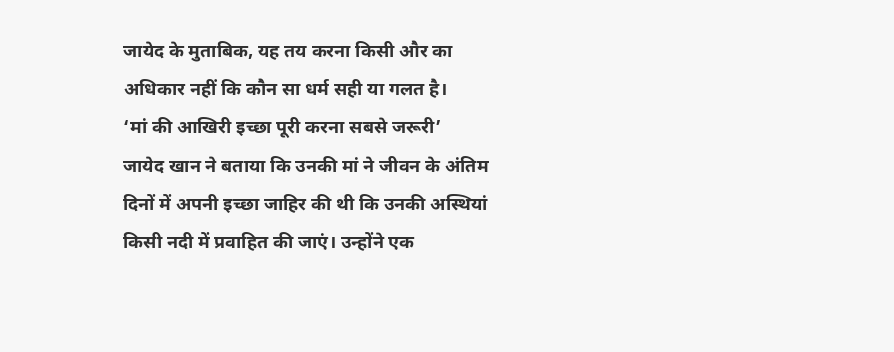जायेद के मुताबिक, यह तय करना किसी और का अधिकार नहीं कि कौन सा धर्म सही या गलत है।
‘मां की आखिरी इच्छा पूरी करना सबसे जरूरी’
जायेद खान ने बताया कि उनकी मां ने जीवन के अंतिम दिनों में अपनी इच्छा जाहिर की थी कि उनकी अस्थियां किसी नदी में प्रवाहित की जाएं। उन्होंने एक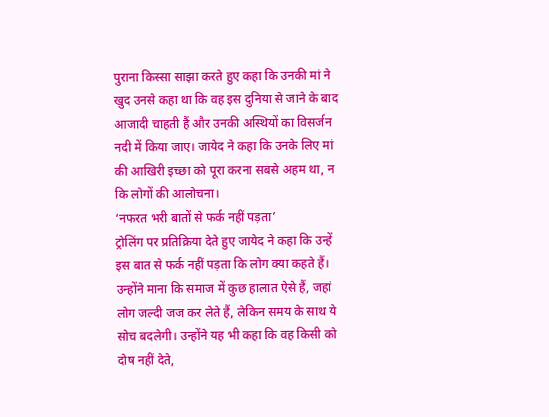पुराना किस्सा साझा करते हुए कहा कि उनकी मां ने खुद उनसे कहा था कि वह इस दुनिया से जाने के बाद आजादी चाहती हैं और उनकी अस्थियों का विसर्जन नदी में किया जाए। जायेद ने कहा कि उनके लिए मां की आखिरी इच्छा को पूरा करना सबसे अहम था, न कि लोगों की आलोचना।
‘नफरत भरी बातों से फर्क नहीं पड़ता’
ट्रोलिंग पर प्रतिक्रिया देते हुए जायेद ने कहा कि उन्हें इस बात से फर्क नहीं पड़ता कि लोग क्या कहते हैं। उन्होंने माना कि समाज में कुछ हालात ऐसे हैं, जहां लोग जल्दी जज कर लेते हैं, लेकिन समय के साथ ये सोच बदलेगी। उन्होंने यह भी कहा कि वह किसी को दोष नहीं देते,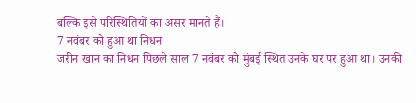बल्कि इसे परिस्थितियों का असर मानते हैं।
7 नवंबर को हुआ था निधन
जरीन खान का निधन पिछले साल 7 नवंबर को मुंबई स्थित उनके घर पर हुआ था। उनकी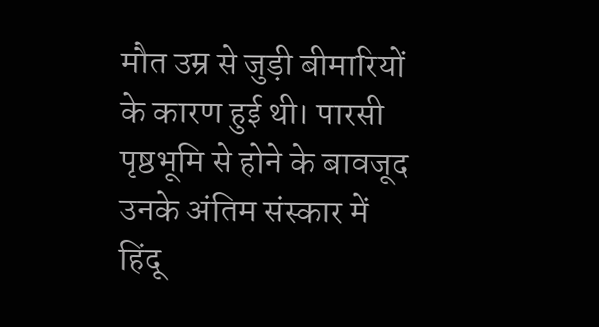मौत उम्र से जुड़ी बीमारियों के कारण हुई थी। पारसी पृष्ठभूमि से होने के बावजूद उनके अंतिम संस्कार में हिंदू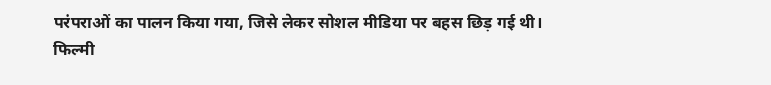परंपराओं का पालन किया गया, जिसे लेकर सोशल मीडिया पर बहस छिड़ गई थी।
फिल्मी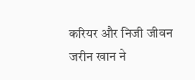करियर और निजी जीवन
जरीन खान ने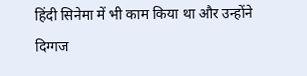हिंदी सिनेमा में भी काम किया था और उन्होंने दिग्गज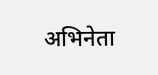अभिनेता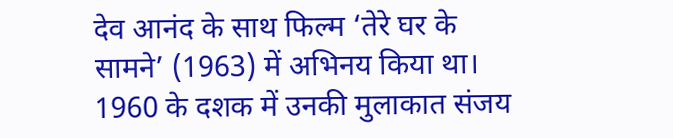देव आनंद के साथ फिल्म ‘तेरे घर के सामने’ (1963) में अभिनय किया था। 1960 के दशक में उनकी मुलाकात संजय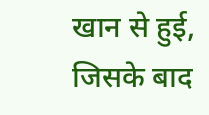खान से हुई, जिसके बाद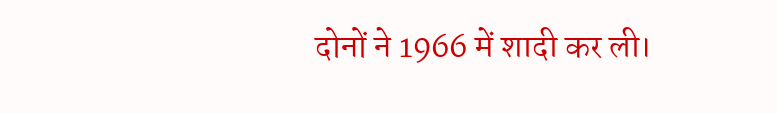दोनों ने 1966 में शादी कर ली।